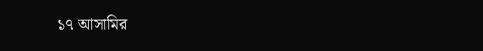১৭ আসামির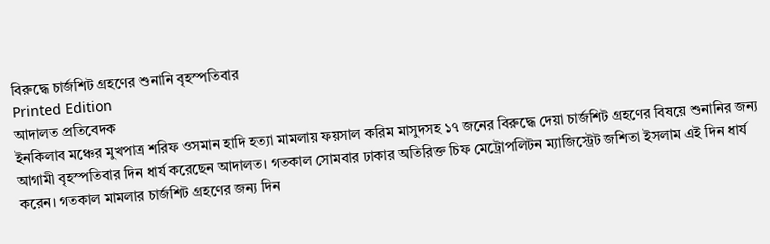বিরুদ্ধে চার্জশিট গ্রহণের শুনানি বৃহস্পতিবার
Printed Edition
আদালত প্রতিবেদক
ইনকিলাব মঞ্চের মুখপাত্র শরিফ ওসমান হাদি হত্যা মামলায় ফয়সাল করিম মাসুদসহ ১৭ জনের বিরুদ্ধে দেয়া চার্জশিট গ্রহণের বিষয়ে শুনানির জন্য আগামী বৃহস্পতিবার দিন ধার্য করেছেন আদালত। গতকাল সোমবার ঢাকার অতিরিক্ত চিফ মেট্রোপলিটন ম্যাজিস্ট্রেট জশিতা ইসলাম এই দিন ধার্য করেন। গতকাল মামলার চার্জশিট গ্রহণের জন্য দিন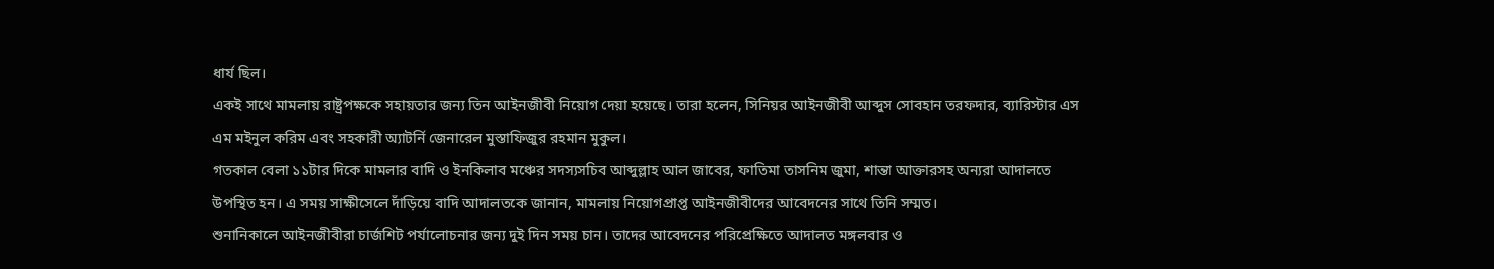ধার্য ছিল।
একই সাথে মামলায় রাষ্ট্রপক্ষকে সহায়তার জন্য তিন আইনজীবী নিয়োগ দেয়া হয়েছে। তারা হলেন, সিনিয়র আইনজীবী আব্দুস সোবহান তরফদার, ব্যারিস্টার এস এম মইনুল করিম এবং সহকারী অ্যাটর্নি জেনারেল মুস্তাফিজুর রহমান মুকুল।
গতকাল বেলা ১১টার দিকে মামলার বাদি ও ইনকিলাব মঞ্চের সদস্যসচিব আব্দুল্লাহ আল জাবের, ফাতিমা তাসনিম জুমা, শান্তা আক্তারসহ অন্যরা আদালতে উপস্থিত হন। এ সময় সাক্ষীসেলে দাঁড়িয়ে বাদি আদালতকে জানান, মামলায় নিয়োগপ্রাপ্ত আইনজীবীদের আবেদনের সাথে তিনি সম্মত।
শুনানিকালে আইনজীবীরা চার্জশিট পর্যালোচনার জন্য দুই দিন সময় চান। তাদের আবেদনের পরিপ্রেক্ষিতে আদালত মঙ্গলবার ও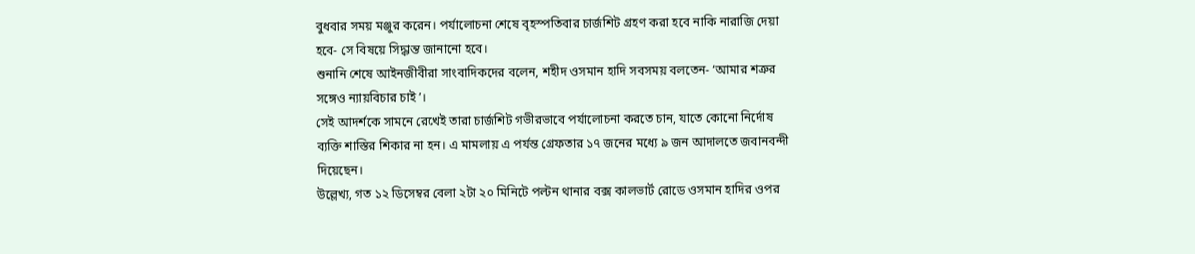বুধবার সময় মঞ্জুর করেন। পর্যালোচনা শেষে বৃহস্পতিবার চার্জশিট গ্রহণ করা হবে নাকি নারাজি দেয়া হবে- সে বিষয়ে সিদ্ধান্ত জানানো হবে।
শুনানি শেষে আইনজীবীরা সাংবাদিকদের বলেন, শহীদ ওসমান হাদি সবসময় বলতেন- ‘আমার শত্রুর সঙ্গেও ন্যায়বিচার চাই’।
সেই আদর্শকে সামনে রেখেই তারা চার্জশিট গভীরভাবে পর্যালোচনা করতে চান, যাতে কোনো নির্দোষ ব্যক্তি শাস্তির শিকার না হন। এ মামলায় এ পর্যন্ত গ্রেফতার ১৭ জনের মধ্যে ৯ জন আদালতে জবানবন্দী দিয়েছেন।
উল্লেখ্য, গত ১২ ডিসেম্বর বেলা ২টা ২০ মিনিটে পল্টন থানার বক্স কালভার্ট রোডে ওসমান হাদির ওপর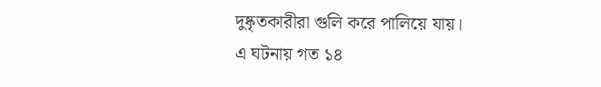দুষ্কৃতকারীরা গুলি করে পালিয়ে যায়।
এ ঘটনায় গত ১৪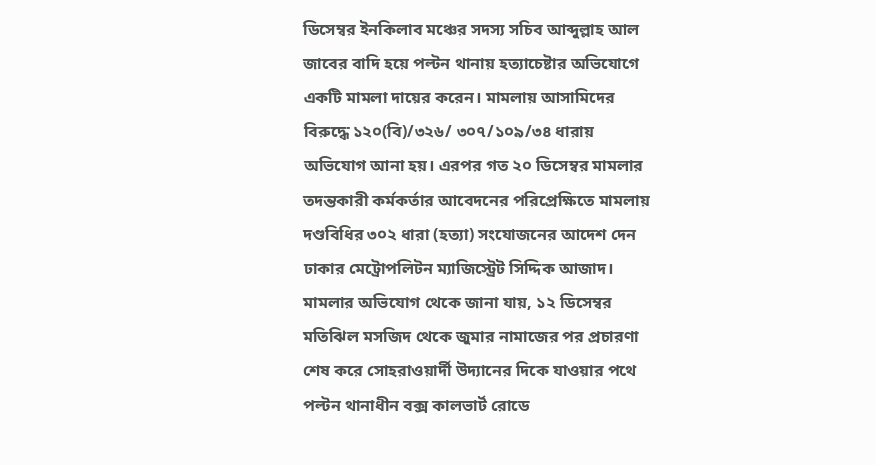ডিসেম্বর ইনকিলাব মঞ্চের সদস্য সচিব আব্দুল্লাহ আল জাবের বাদি হয়ে পল্টন থানায় হত্যাচেষ্টার অভিযোগে একটি মামলা দায়ের করেন। মামলায় আসামিদের বিরুদ্ধে ১২০(বি)/৩২৬/ ৩০৭/১০৯/৩৪ ধারায় অভিযোগ আনা হয়। এরপর গত ২০ ডিসেম্বর মামলার তদন্তকারী কর্মকর্তার আবেদনের পরিপ্রেক্ষিতে মামলায় দণ্ডবিধির ৩০২ ধারা (হত্যা) সংযোজনের আদেশ দেন ঢাকার মেট্রোপলিটন ম্যাজিস্ট্রেট সিদ্দিক আজাদ।
মামলার অভিযোগ থেকে জানা যায়, ১২ ডিসেম্বর মতিঝিল মসজিদ থেকে জুমার নামাজের পর প্রচারণা শেষ করে সোহরাওয়ার্দী উদ্যানের দিকে যাওয়ার পথে পল্টন থানাধীন বক্স কালভার্ট রোডে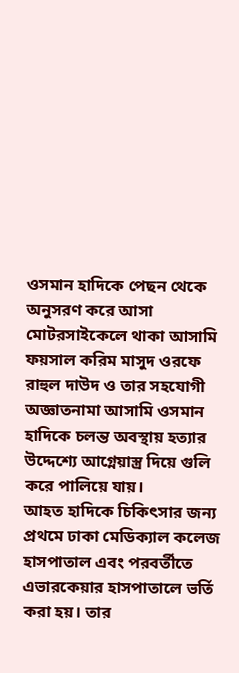ওসমান হাদিকে পেছন থেকে অনুসরণ করে আসা মোটরসাইকেলে থাকা আসামি ফয়সাল করিম মাসুদ ওরফে রাহুল দাউদ ও তার সহযোগী অজ্ঞাতনামা আসামি ওসমান হাদিকে চলন্ত অবস্থায় হত্যার উদ্দেশ্যে আগ্নেয়াস্ত্র দিয়ে গুলি করে পালিয়ে যায়।
আহত হাদিকে চিকিৎসার জন্য প্রথমে ঢাকা মেডিক্যাল কলেজ হাসপাতাল এবং পরবর্তীতে এভারকেয়ার হাসপাতালে ভর্তি করা হয়। তার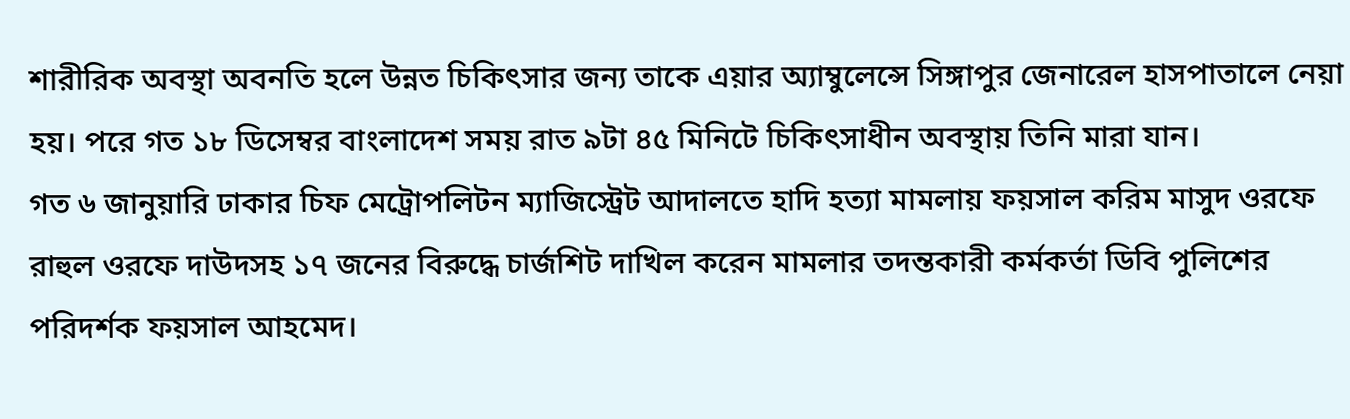শারীরিক অবস্থা অবনতি হলে উন্নত চিকিৎসার জন্য তাকে এয়ার অ্যাম্বুলেন্সে সিঙ্গাপুর জেনারেল হাসপাতালে নেয়া হয়। পরে গত ১৮ ডিসেম্বর বাংলাদেশ সময় রাত ৯টা ৪৫ মিনিটে চিকিৎসাধীন অবস্থায় তিনি মারা যান।
গত ৬ জানুয়ারি ঢাকার চিফ মেট্রোপলিটন ম্যাজিস্ট্রেট আদালতে হাদি হত্যা মামলায় ফয়সাল করিম মাসুদ ওরফে রাহুল ওরফে দাউদসহ ১৭ জনের বিরুদ্ধে চার্জশিট দাখিল করেন মামলার তদন্তকারী কর্মকর্তা ডিবি পুলিশের পরিদর্শক ফয়সাল আহমেদ।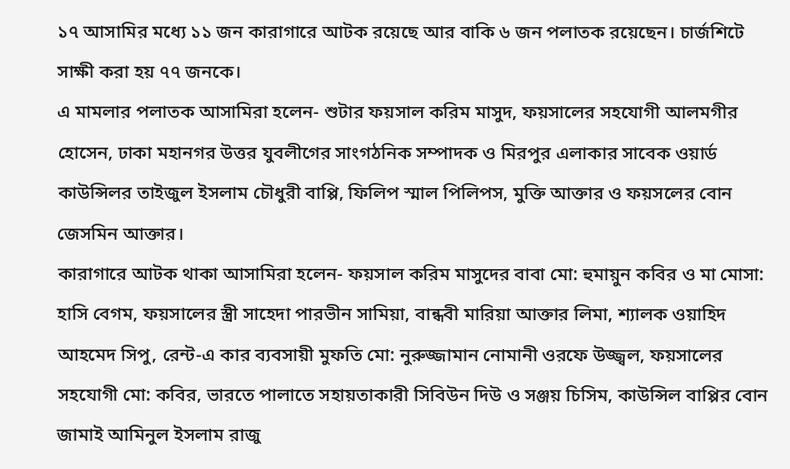১৭ আসামির মধ্যে ১১ জন কারাগারে আটক রয়েছে আর বাকি ৬ জন পলাতক রয়েছেন। চার্জশিটে সাক্ষী করা হয় ৭৭ জনকে।
এ মামলার পলাতক আসামিরা হলেন- শুটার ফয়সাল করিম মাসুদ, ফয়সালের সহযোগী আলমগীর হোসেন, ঢাকা মহানগর উত্তর যুবলীগের সাংগঠনিক সম্পাদক ও মিরপুর এলাকার সাবেক ওয়ার্ড কাউন্সিলর তাইজুল ইসলাম চৌধুরী বাপ্পি, ফিলিপ স্মাল পিলিপস, মুক্তি আক্তার ও ফয়সলের বোন জেসমিন আক্তার।
কারাগারে আটক থাকা আসামিরা হলেন- ফয়সাল করিম মাসুদের বাবা মো: হুমায়ুন কবির ও মা মোসা: হাসি বেগম, ফয়সালের স্ত্রী সাহেদা পারভীন সামিয়া, বান্ধবী মারিয়া আক্তার লিমা, শ্যালক ওয়াহিদ আহমেদ সিপু, রেন্ট-এ কার ব্যবসায়ী মুফতি মো: নুরুজ্জামান নোমানী ওরফে উজ্জ্বল, ফয়সালের সহযোগী মো: কবির, ভারতে পালাতে সহায়তাকারী সিবিউন দিউ ও সঞ্জয় চিসিম, কাউন্সিল বাপ্পির বোন জামাই আমিনুল ইসলাম রাজু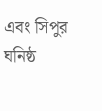এবং সিপুর ঘনিষ্ঠ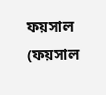ফয়সাল (ফয়সাল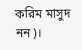করিম মাসুদ নন)।